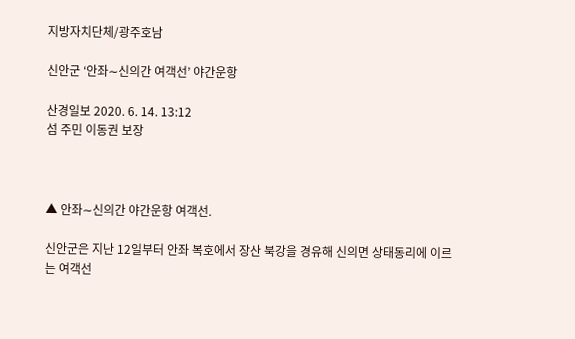지방자치단체/광주호남

신안군 ‘안좌∼신의간 여객선’ 야간운항

산경일보 2020. 6. 14. 13:12
섬 주민 이동권 보장



▲ 안좌∼신의간 야간운항 여객선.

신안군은 지난 12일부터 안좌 복호에서 장산 북강을 경유해 신의면 상태동리에 이르는 여객선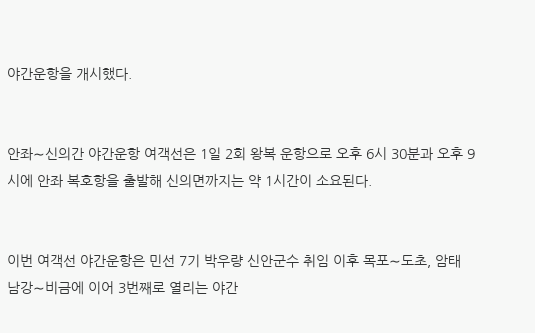야간운항을 개시했다.


안좌∼신의간 야간운항 여객선은 1일 2회 왕복 운항으로 오후 6시 30분과 오후 9시에 안좌 복호항을 출발해 신의면까지는 약 1시간이 소요된다.


이번 여객선 야간운항은 민선 7기 박우량 신안군수 취임 이후 목포∼도초, 암태 남강∼비금에 이어 3번째로 열리는 야간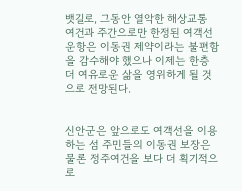뱃길로, 그동안 열악한 해상교통 여건과 주간으로만 한정된 여객선 운항은 이동권 제약이라는 불편함을 감수해야 했으나 이제는 한층 더 여유로운 삶을 영위하게 될 것으로 전망된다.


신안군은 앞으로도 여객선을 이용하는 섬 주민들의 이동권 보장은 물론 정주여건을 보다 더 획기적으로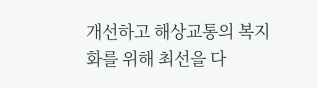개선하고 해상교통의 복지화를 위해 최선을 다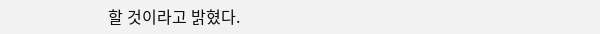할 것이라고 밝혔다.